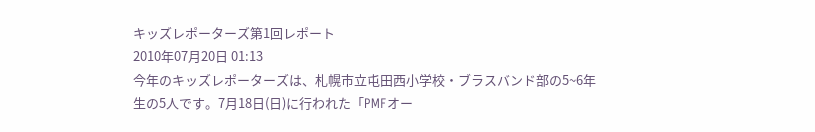キッズレポーターズ第1回レポート
2010年07月20日 01:13
今年のキッズレポーターズは、札幌市立屯田西小学校・ブラスバンド部の5~6年生の5人です。7月18日(日)に行われた「PMFオー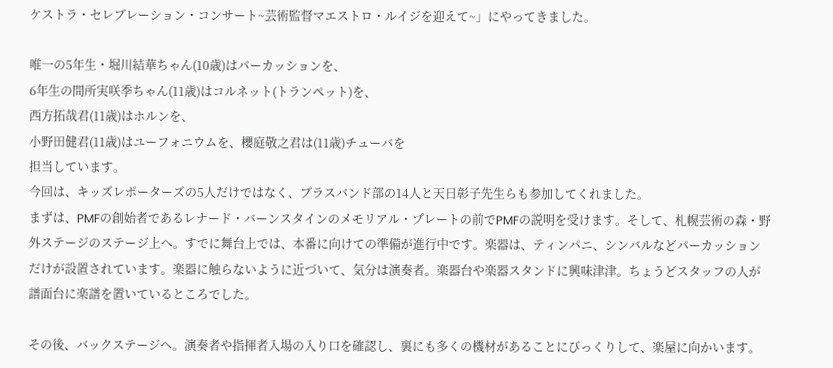ケストラ・セレブレーション・コンサート~芸術監督マエストロ・ルイジを迎えて~」にやってきました。

唯一の5年生・堀川結華ちゃん(10歳)はパーカッションを、
6年生の間所実咲季ちゃん(11歳)はコルネット(トランペット)を、
西方拓哉君(11歳)はホルンを、
小野田健君(11歳)はユーフォニウムを、櫻庭敬之君は(11歳)チューバを
担当しています。
今回は、キッズレポーターズの5人だけではなく、ブラスバンド部の14人と天日彰子先生らも参加してくれました。
まずは、PMFの創始者であるレナード・バーンスタインのメモリアル・プレートの前でPMFの説明を受けます。そして、札幌芸術の森・野外ステージのステージ上へ。すでに舞台上では、本番に向けての準備が進行中です。楽器は、ティンパニ、シンバルなどパーカッションだけが設置されています。楽器に触らないように近づいて、気分は演奏者。楽器台や楽器スタンドに興味津津。ちょうどスタッフの人が譜面台に楽譜を置いているところでした。

その後、バックステージへ。演奏者や指揮者入場の入り口を確認し、裏にも多くの機材があることにびっくりして、楽屋に向かいます。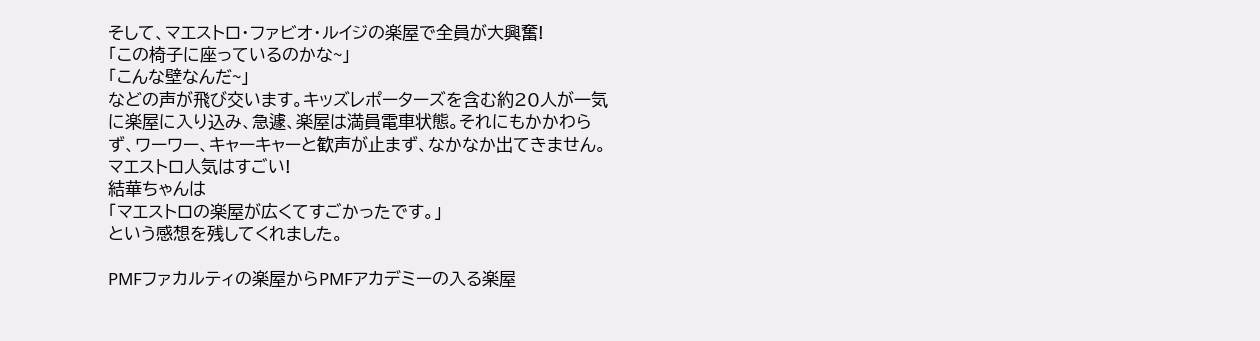そして、マエストロ・ファビオ・ルイジの楽屋で全員が大興奮!
「この椅子に座っているのかな~」
「こんな壁なんだ~」
などの声が飛び交います。キッズレポーターズを含む約20人が一気に楽屋に入り込み、急遽、楽屋は満員電車状態。それにもかかわらず、ワーワー、キャーキャーと歓声が止まず、なかなか出てきません。マエストロ人気はすごい!
結華ちゃんは
「マエストロの楽屋が広くてすごかったです。」
という感想を残してくれました。

PMFファカルティの楽屋からPMFアカデミーの入る楽屋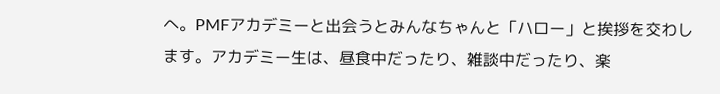へ。PMFアカデミーと出会うとみんなちゃんと「ハロー」と挨拶を交わします。アカデミー生は、昼食中だったり、雑談中だったり、楽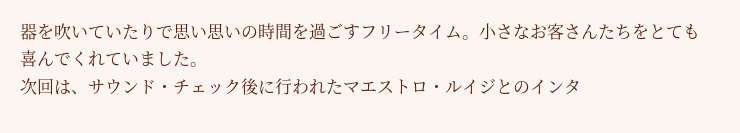器を吹いていたりで思い思いの時間を過ごすフリータイム。小さなお客さんたちをとても喜んでくれていました。
次回は、サウンド・チェック後に行われたマエストロ・ルイジとのインタ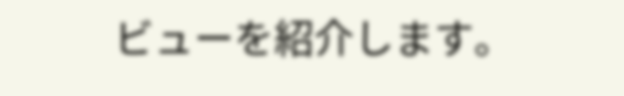ビューを紹介します。